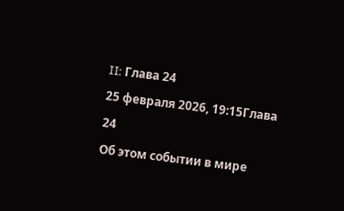II: Глава 24
25 февраля 2026, 19:15Глава 24
Об этом событии в мире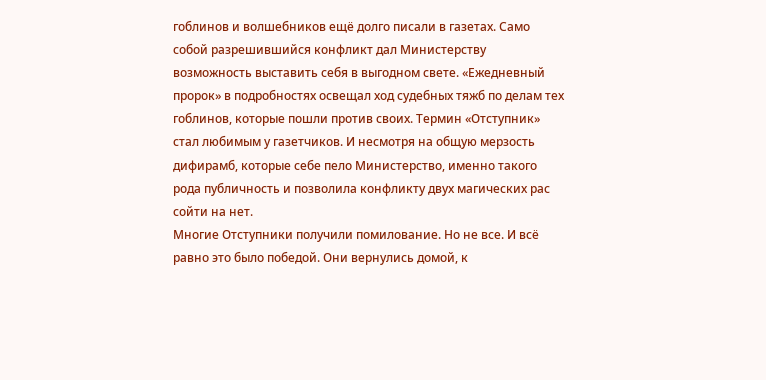гоблинов и волшебников ещё долго писали в газетах. Само собой разрешившийся конфликт дал Министерству возможность выставить себя в выгодном свете. «Ежедневный пророк» в подробностях освещал ход судебных тяжб по делам тех гоблинов, которые пошли против своих. Термин «Отступник» стал любимым у газетчиков. И несмотря на общую мерзость дифирамб, которые себе пело Министерство, именно такого рода публичность и позволила конфликту двух магических рас сойти на нет.
Многие Отступники получили помилование. Но не все. И всё равно это было победой. Они вернулись домой, к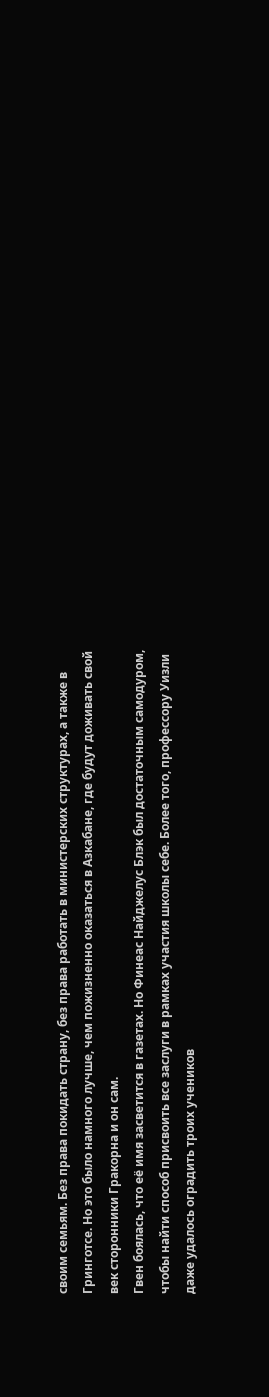своим семьям. Без права покидать страну, без права работать в министерских структурах, а также в Гринготсе. Но это было намного лучше, чем пожизненно оказаться в Азкабане, где будут доживать свой век сторонники Гракорна и он сам.
Гвен боялась, что её имя засветится в газетах. Но Финеас Найджелус Блэк был достаточным самодуром, чтобы найти способ присвоить все заслуги в рамках участия школы себе. Более того, профессору Уизли даже удалось оградить троих учеников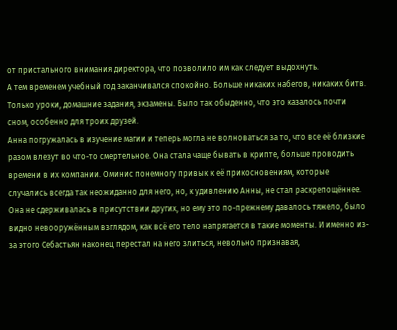от пристального внимания директора, что позволило им как следует выдохнуть.
А тем временем учебный год заканчивался спокойно. Больше никаких набегов, никаких битв. Только уроки, домашние задания, экзамены. Было так обыденно, что это казалось почти сном, особенно для троих друзей.
Анна погружалась в изучение магии и теперь могла не волноваться за то, что все её близкие разом влезут во что-то смертельное. Она стала чаще бывать в крипте, больше проводить времени в их компании. Оминис понемногу привык к её прикосновениям, которые случались всегда так неожиданно для него, но, к удивлению Анны, не стал раскрепощённее. Она не сдерживалась в присутствии других, но ему это по-прежнему давалось тяжело, было видно невооружённым взглядом, как всё его тело напрягается в такие моменты. И именно из-за этого Себастьян наконец перестал на него злиться, невольно признавая,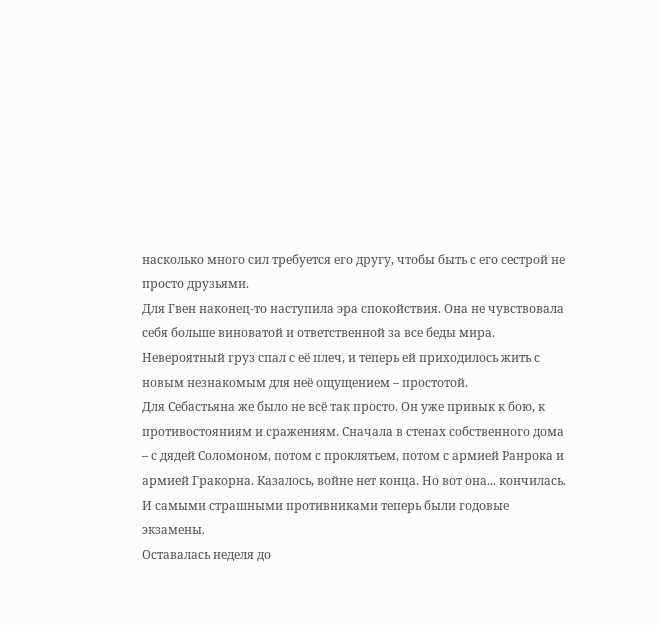насколько много сил требуется его другу, чтобы быть с его сестрой не просто друзьями.
Для Гвен наконец-то наступила эра спокойствия. Она не чувствовала себя больше виноватой и ответственной за все беды мира. Невероятный груз спал с её плеч, и теперь ей приходилось жить с новым незнакомым для неё ощущением – простотой.
Для Себастьяна же было не всё так просто. Он уже привык к бою, к противостояниям и сражениям. Сначала в стенах собственного дома – с дядей Соломоном, потом с проклятьем, потом с армией Ранрока и армией Гракорна. Казалось, войне нет конца. Но вот она... кончилась. И самыми страшными противниками теперь были годовые экзамены.
Оставалась неделя до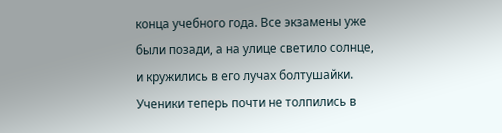конца учебного года. Все экзамены уже были позади, а на улице светило солнце, и кружились в его лучах болтушайки. Ученики теперь почти не толпились в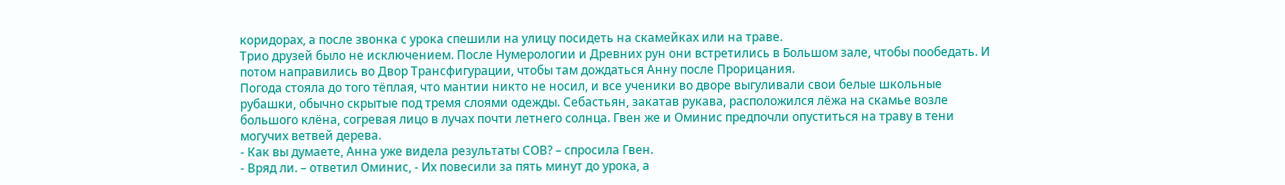коридорах, а после звонка с урока спешили на улицу посидеть на скамейках или на траве.
Трио друзей было не исключением. После Нумерологии и Древних рун они встретились в Большом зале, чтобы пообедать. И потом направились во Двор Трансфигурации, чтобы там дождаться Анну после Прорицания.
Погода стояла до того тёплая, что мантии никто не носил, и все ученики во дворе выгуливали свои белые школьные рубашки, обычно скрытые под тремя слоями одежды. Себастьян, закатав рукава, расположился лёжа на скамье возле большого клёна, согревая лицо в лучах почти летнего солнца. Гвен же и Оминис предпочли опуститься на траву в тени могучих ветвей дерева.
- Как вы думаете, Анна уже видела результаты СОВ? – спросила Гвен.
- Вряд ли. – ответил Оминис, - Их повесили за пять минут до урока, а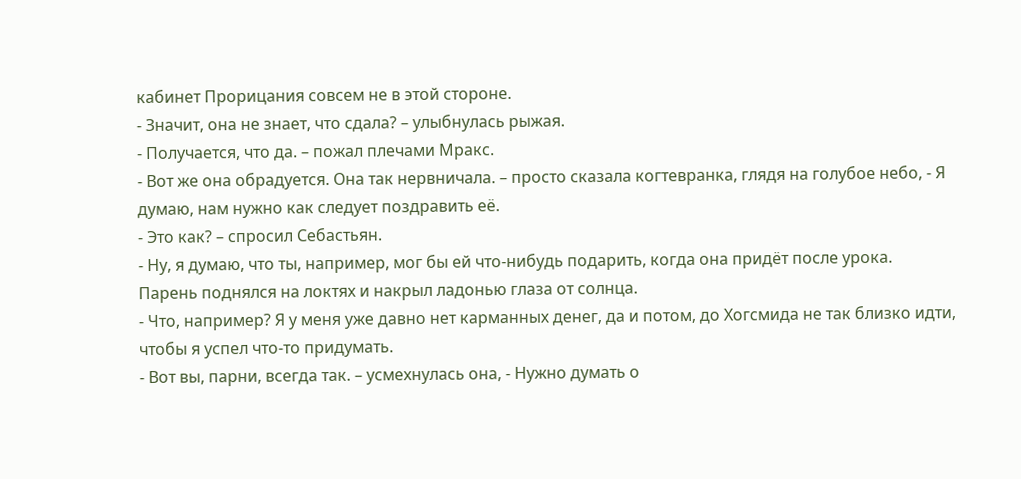кабинет Прорицания совсем не в этой стороне.
- Значит, она не знает, что сдала? – улыбнулась рыжая.
- Получается, что да. – пожал плечами Мракс.
- Вот же она обрадуется. Она так нервничала. – просто сказала когтевранка, глядя на голубое небо, - Я думаю, нам нужно как следует поздравить её.
- Это как? – спросил Себастьян.
- Ну, я думаю, что ты, например, мог бы ей что-нибудь подарить, когда она придёт после урока.
Парень поднялся на локтях и накрыл ладонью глаза от солнца.
- Что, например? Я у меня уже давно нет карманных денег, да и потом, до Хогсмида не так близко идти, чтобы я успел что-то придумать.
- Вот вы, парни, всегда так. – усмехнулась она, - Нужно думать о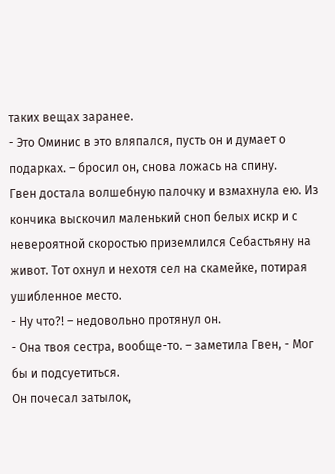таких вещах заранее.
- Это Оминис в это вляпался, пусть он и думает о подарках. – бросил он, снова ложась на спину.
Гвен достала волшебную палочку и взмахнула ею. Из кончика выскочил маленький сноп белых искр и с невероятной скоростью приземлился Себастьяну на живот. Тот охнул и нехотя сел на скамейке, потирая ушибленное место.
- Ну что?! – недовольно протянул он.
- Она твоя сестра, вообще-то. – заметила Гвен, - Мог бы и подсуетиться.
Он почесал затылок,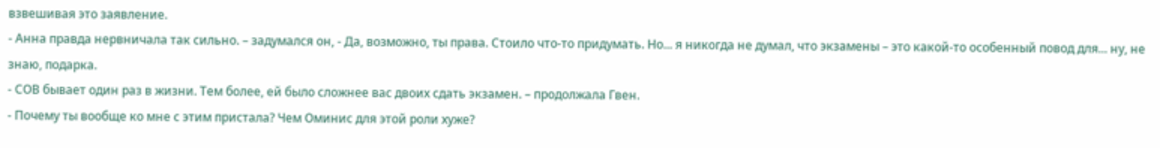взвешивая это заявление.
- Анна правда нервничала так сильно. – задумался он, - Да, возможно, ты права. Стоило что-то придумать. Но... я никогда не думал, что экзамены – это какой-то особенный повод для... ну, не знаю, подарка.
- СОВ бывает один раз в жизни. Тем более, ей было сложнее вас двоих сдать экзамен. – продолжала Гвен.
- Почему ты вообще ко мне с этим пристала? Чем Оминис для этой роли хуже?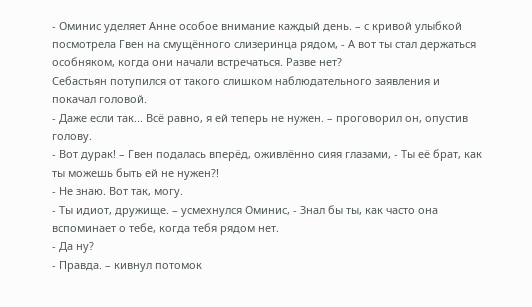- Оминис уделяет Анне особое внимание каждый день. – с кривой улыбкой посмотрела Гвен на смущённого слизеринца рядом, - А вот ты стал держаться особняком, когда они начали встречаться. Разве нет?
Себастьян потупился от такого слишком наблюдательного заявления и покачал головой.
- Даже если так... Всё равно, я ей теперь не нужен. – проговорил он, опустив голову.
- Вот дурак! – Гвен подалась вперёд, оживлённо сияя глазами, - Ты её брат, как ты можешь быть ей не нужен?!
- Не знаю. Вот так, могу.
- Ты идиот, дружище. – усмехнулся Оминис, - Знал бы ты, как часто она вспоминает о тебе, когда тебя рядом нет.
- Да ну?
- Правда. – кивнул потомок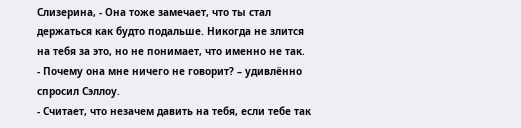Слизерина, - Она тоже замечает, что ты стал держаться как будто подальше. Никогда не злится на тебя за это, но не понимает, что именно не так.
- Почему она мне ничего не говорит? – удивлённо спросил Сэллоу.
- Считает, что незачем давить на тебя, если тебе так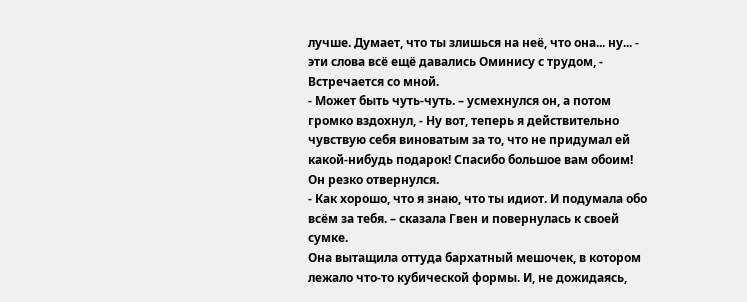лучше. Думает, что ты злишься на неё, что она... ну... - эти слова всё ещё давались Оминису с трудом, - Встречается со мной.
- Может быть чуть-чуть. – усмехнулся он, а потом громко вздохнул, - Ну вот, теперь я действительно чувствую себя виноватым за то, что не придумал ей какой-нибудь подарок! Спасибо большое вам обоим!
Он резко отвернулся.
- Как хорошо, что я знаю, что ты идиот. И подумала обо всём за тебя. – сказала Гвен и повернулась к своей сумке.
Она вытащила оттуда бархатный мешочек, в котором лежало что-то кубической формы. И, не дожидаясь,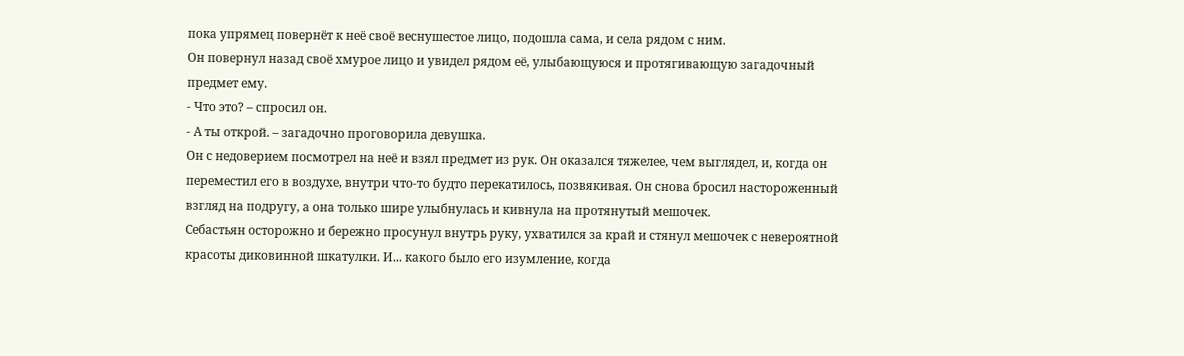пока упрямец повернёт к неё своё веснушестое лицо, подошла сама, и села рядом с ним.
Он повернул назад своё хмурое лицо и увидел рядом её, улыбающуюся и протягивающую загадочный предмет ему.
- Что это? – спросил он.
- А ты открой. – загадочно проговорила девушка.
Он с недоверием посмотрел на неё и взял предмет из рук. Он оказался тяжелее, чем выглядел, и, когда он переместил его в воздухе, внутри что-то будто перекатилось, позвякивая. Он снова бросил настороженный взгляд на подругу, а она только шире улыбнулась и кивнула на протянутый мешочек.
Себастьян осторожно и бережно просунул внутрь руку, ухватился за край и стянул мешочек с невероятной красоты диковинной шкатулки. И... какого было его изумление, когда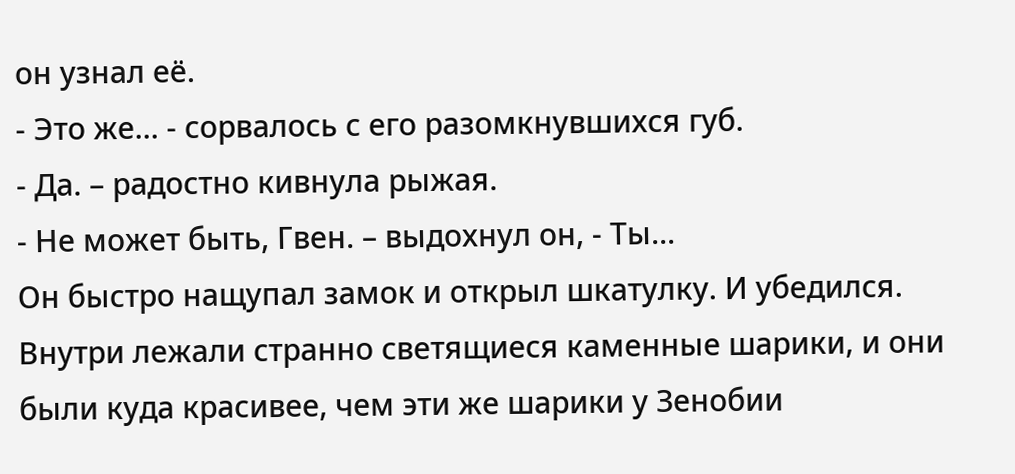он узнал её.
- Это же... - сорвалось с его разомкнувшихся губ.
- Да. – радостно кивнула рыжая.
- Не может быть, Гвен. – выдохнул он, - Ты...
Он быстро нащупал замок и открыл шкатулку. И убедился. Внутри лежали странно светящиеся каменные шарики, и они были куда красивее, чем эти же шарики у Зенобии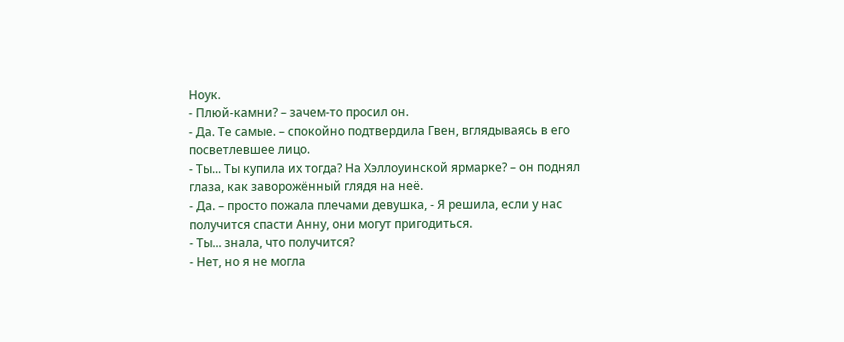Ноук.
- Плюй-камни? – зачем-то просил он.
- Да. Те самые. – спокойно подтвердила Гвен, вглядываясь в его посветлевшее лицо.
- Ты... Ты купила их тогда? На Хэллоуинской ярмарке? – он поднял глаза, как заворожённый глядя на неё.
- Да. – просто пожала плечами девушка, - Я решила, если у нас получится спасти Анну, они могут пригодиться.
- Ты... знала, что получится?
- Нет, но я не могла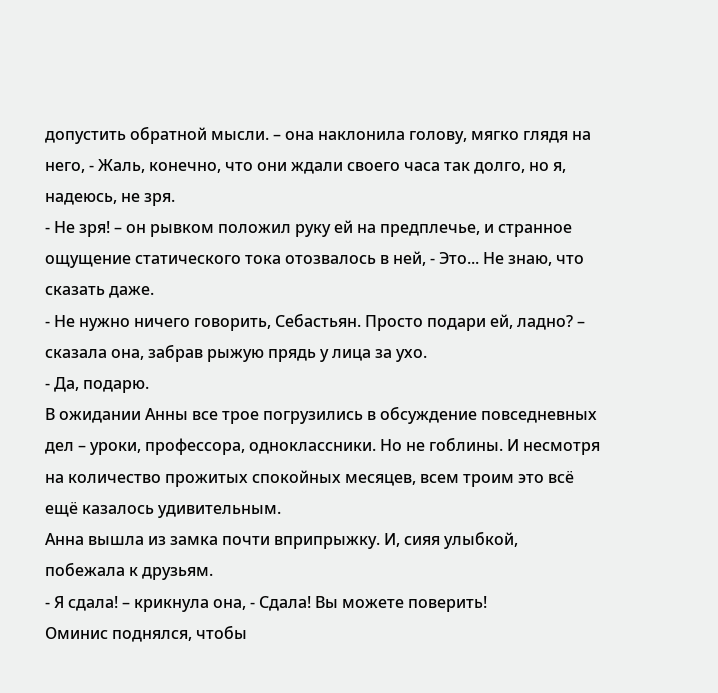допустить обратной мысли. – она наклонила голову, мягко глядя на него, - Жаль, конечно, что они ждали своего часа так долго, но я, надеюсь, не зря.
- Не зря! – он рывком положил руку ей на предплечье, и странное ощущение статического тока отозвалось в ней, - Это... Не знаю, что сказать даже.
- Не нужно ничего говорить, Себастьян. Просто подари ей, ладно? – сказала она, забрав рыжую прядь у лица за ухо.
- Да, подарю.
В ожидании Анны все трое погрузились в обсуждение повседневных дел – уроки, профессора, одноклассники. Но не гоблины. И несмотря на количество прожитых спокойных месяцев, всем троим это всё ещё казалось удивительным.
Анна вышла из замка почти вприпрыжку. И, сияя улыбкой, побежала к друзьям.
- Я сдала! – крикнула она, - Сдала! Вы можете поверить!
Оминис поднялся, чтобы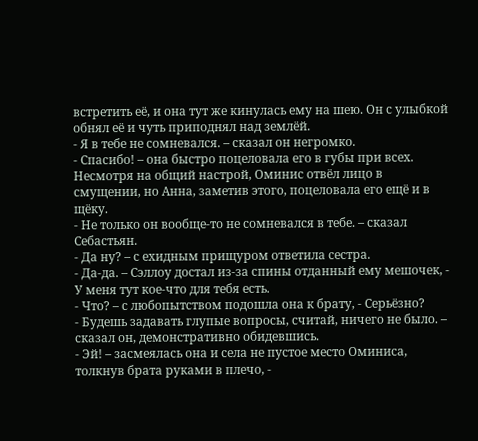встретить её, и она тут же кинулась ему на шею. Он с улыбкой обнял её и чуть приподнял над землёй.
- Я в тебе не сомневался. – сказал он негромко.
- Спасибо! – она быстро поцеловала его в губы при всех.
Несмотря на общий настрой, Оминис отвёл лицо в смущении, но Анна, заметив этого, поцеловала его ещё и в щёку.
- Не только он вообще-то не сомневался в тебе. – сказал Себастьян.
- Да ну? – с ехидным прищуром ответила сестра.
- Да-да. – Сэллоу достал из-за спины отданный ему мешочек, - У меня тут кое-что для тебя есть.
- Что? – с любопытством подошла она к брату, - Серьёзно?
- Будешь задавать глупые вопросы, считай, ничего не было. – сказал он, демонстративно обидевшись.
- Эй! – засмеялась она и села не пустое место Оминиса, толкнув брата руками в плечо, -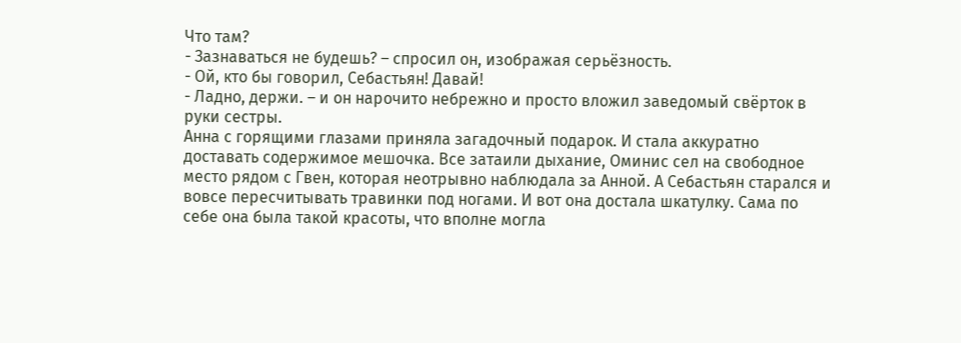Что там?
- Зазнаваться не будешь? – спросил он, изображая серьёзность.
- Ой, кто бы говорил, Себастьян! Давай!
- Ладно, держи. – и он нарочито небрежно и просто вложил заведомый свёрток в руки сестры.
Анна с горящими глазами приняла загадочный подарок. И стала аккуратно доставать содержимое мешочка. Все затаили дыхание, Оминис сел на свободное место рядом с Гвен, которая неотрывно наблюдала за Анной. А Себастьян старался и вовсе пересчитывать травинки под ногами. И вот она достала шкатулку. Сама по себе она была такой красоты, что вполне могла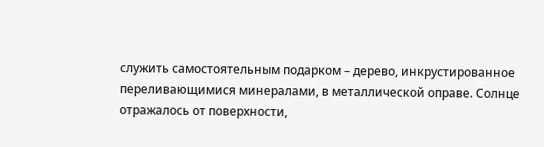служить самостоятельным подарком – дерево, инкрустированное переливающимися минералами, в металлической оправе. Солнце отражалось от поверхности,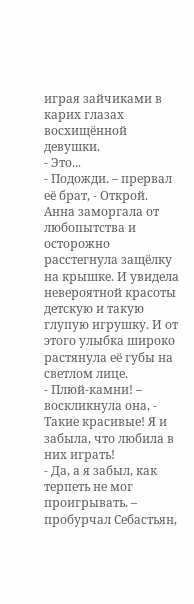играя зайчиками в карих глазах восхищённой девушки.
- Это...
- Подожди. – прервал её брат, - Открой.
Анна заморгала от любопытства и осторожно расстегнула защёлку на крышке. И увидела невероятной красоты детскую и такую глупую игрушку. И от этого улыбка широко растянула её губы на светлом лице.
- Плюй-камни! – воскликнула она, - Такие красивые! Я и забыла, что любила в них играть!
- Да, а я забыл, как терпеть не мог проигрывать. – пробурчал Себастьян,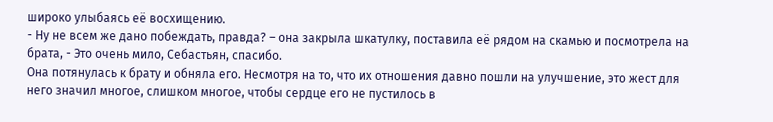широко улыбаясь её восхищению.
- Ну не всем же дано побеждать, правда? – она закрыла шкатулку, поставила её рядом на скамью и посмотрела на брата, - Это очень мило, Себастьян, спасибо.
Она потянулась к брату и обняла его. Несмотря на то, что их отношения давно пошли на улучшение, это жест для него значил многое, слишком многое, чтобы сердце его не пустилось в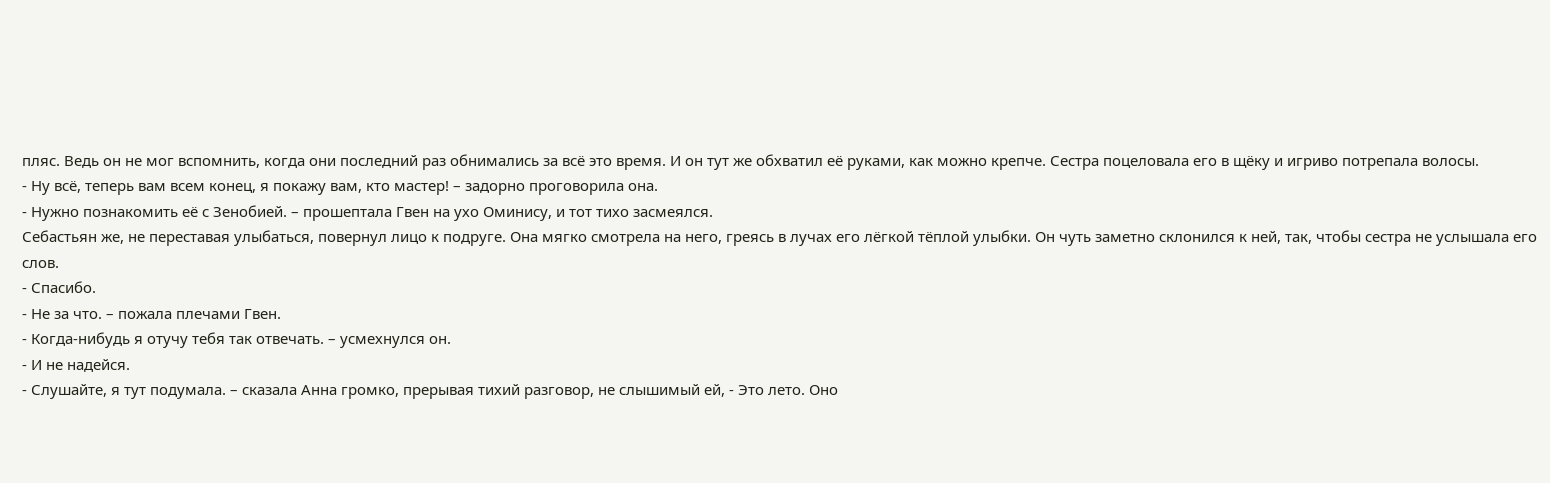пляс. Ведь он не мог вспомнить, когда они последний раз обнимались за всё это время. И он тут же обхватил её руками, как можно крепче. Сестра поцеловала его в щёку и игриво потрепала волосы.
- Ну всё, теперь вам всем конец, я покажу вам, кто мастер! – задорно проговорила она.
- Нужно познакомить её с Зенобией. – прошептала Гвен на ухо Оминису, и тот тихо засмеялся.
Себастьян же, не переставая улыбаться, повернул лицо к подруге. Она мягко смотрела на него, греясь в лучах его лёгкой тёплой улыбки. Он чуть заметно склонился к ней, так, чтобы сестра не услышала его слов.
- Спасибо.
- Не за что. – пожала плечами Гвен.
- Когда-нибудь я отучу тебя так отвечать. – усмехнулся он.
- И не надейся.
- Слушайте, я тут подумала. – сказала Анна громко, прерывая тихий разговор, не слышимый ей, - Это лето. Оно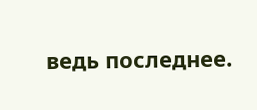ведь последнее.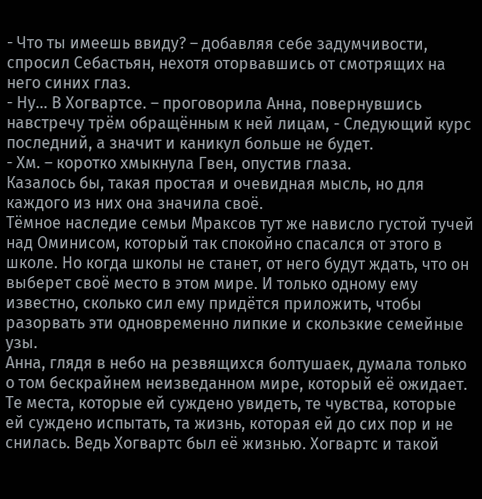- Что ты имеешь ввиду? – добавляя себе задумчивости, спросил Себастьян, нехотя оторвавшись от смотрящих на него синих глаз.
- Ну... В Хогвартсе. – проговорила Анна, повернувшись навстречу трём обращённым к ней лицам, - Следующий курс последний, а значит и каникул больше не будет.
- Хм. – коротко хмыкнула Гвен, опустив глаза.
Казалось бы, такая простая и очевидная мысль, но для каждого из них она значила своё.
Тёмное наследие семьи Мраксов тут же нависло густой тучей над Оминисом, который так спокойно спасался от этого в школе. Но когда школы не станет, от него будут ждать, что он выберет своё место в этом мире. И только одному ему известно, сколько сил ему придётся приложить, чтобы разорвать эти одновременно липкие и скользкие семейные узы.
Анна, глядя в небо на резвящихся болтушаек, думала только о том бескрайнем неизведанном мире, который её ожидает. Те места, которые ей суждено увидеть, те чувства, которые ей суждено испытать, та жизнь, которая ей до сих пор и не снилась. Ведь Хогвартс был её жизнью. Хогвартс и такой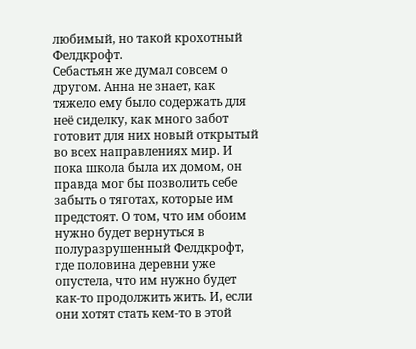любимый, но такой крохотный Фелдкрофт.
Себастьян же думал совсем о другом. Анна не знает, как тяжело ему было содержать для неё сиделку, как много забот готовит для них новый открытый во всех направлениях мир. И пока школа была их домом, он правда мог бы позволить себе забыть о тяготах, которые им предстоят. О том, что им обоим нужно будет вернуться в полуразрушенный Фелдкрофт, где половина деревни уже опустела, что им нужно будет как-то продолжить жить. И, если они хотят стать кем-то в этой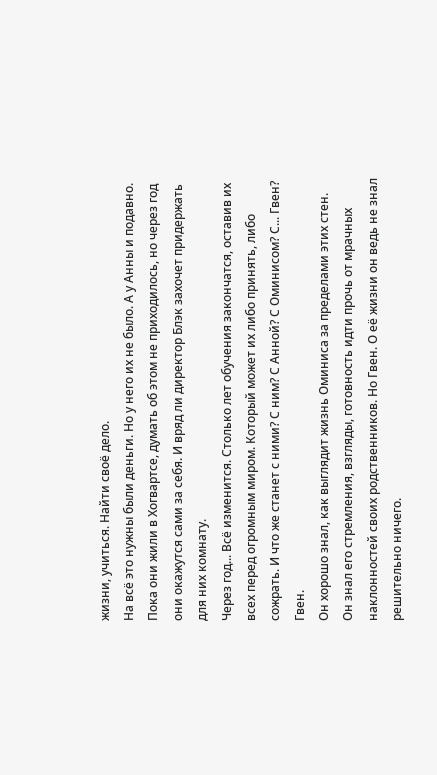жизни, учиться. Найти своё дело.
На всё это нужны были деньги. Но у него их не было. А у Анны и подавно. Пока они жили в Хогвартсе, думать об этом не приходилось, но через год они окажутся сами за себя. И вряд ли директор Блэк захочет придержать для них комнату.
Через год... Всё изменится. Столько лет обучения закончатся, оставив их всех перед огромным миром. Который может их либо принять, либо сожрать. И что же станет с ними? С ним? С Анной? С Оминисом? С... Гвен?
Гвен.
Он хорошо знал, как выглядит жизнь Оминиса за пределами этих стен. Он знал его стремления, взгляды, готовность идти прочь от мрачных наклонностей своих родственников. Но Гвен. О её жизни он ведь не знал решительно ничего.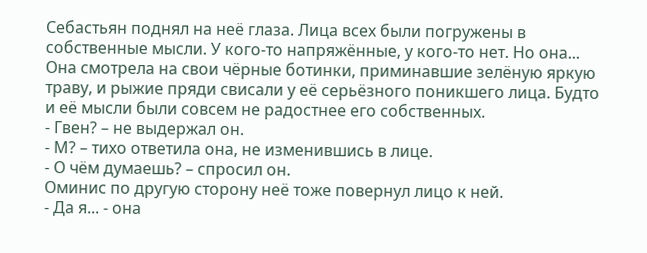Себастьян поднял на неё глаза. Лица всех были погружены в собственные мысли. У кого-то напряжённые, у кого-то нет. Но она... Она смотрела на свои чёрные ботинки, приминавшие зелёную яркую траву, и рыжие пряди свисали у её серьёзного поникшего лица. Будто и её мысли были совсем не радостнее его собственных.
- Гвен? – не выдержал он.
- М? – тихо ответила она, не изменившись в лице.
- О чём думаешь? – спросил он.
Оминис по другую сторону неё тоже повернул лицо к ней.
- Да я... - она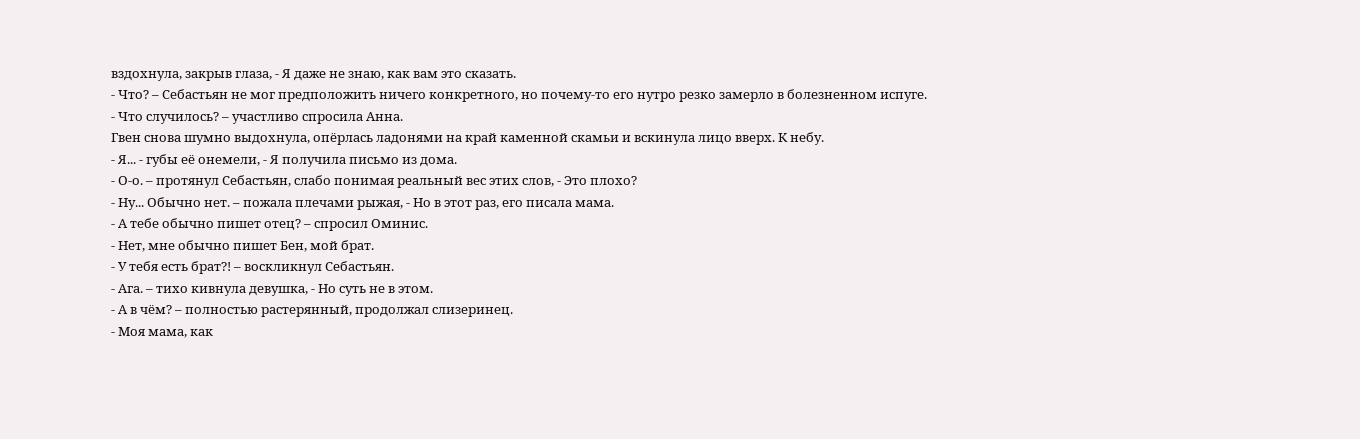вздохнула, закрыв глаза, - Я даже не знаю, как вам это сказать.
- Что? – Себастьян не мог предположить ничего конкретного, но почему-то его нутро резко замерло в болезненном испуге.
- Что случилось? – участливо спросила Анна.
Гвен снова шумно выдохнула, опёрлась ладонями на край каменной скамьи и вскинула лицо вверх. К небу.
- Я... - губы её онемели, - Я получила письмо из дома.
- О-о. – протянул Себастьян, слабо понимая реальный вес этих слов, - Это плохо?
- Ну... Обычно нет. – пожала плечами рыжая, - Но в этот раз, его писала мама.
- А тебе обычно пишет отец? – спросил Оминис.
- Нет, мне обычно пишет Бен, мой брат.
- У тебя есть брат?! – воскликнул Себастьян.
- Ага. – тихо кивнула девушка, - Но суть не в этом.
- А в чём? – полностью растерянный, продолжал слизеринец.
- Моя мама, как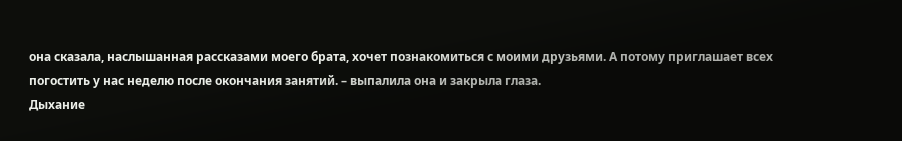она сказала, наслышанная рассказами моего брата, хочет познакомиться с моими друзьями. А потому приглашает всех погостить у нас неделю после окончания занятий. – выпалила она и закрыла глаза.
Дыхание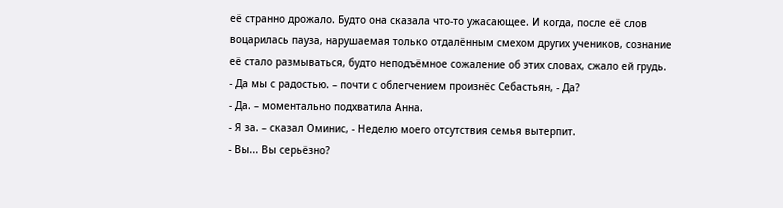её странно дрожало. Будто она сказала что-то ужасающее. И когда, после её слов воцарилась пауза, нарушаемая только отдалённым смехом других учеников, сознание её стало размываться, будто неподъёмное сожаление об этих словах, сжало ей грудь.
- Да мы с радостью. – почти с облегчением произнёс Себастьян, - Да?
- Да. – моментально подхватила Анна.
- Я за. – сказал Оминис, - Неделю моего отсутствия семья вытерпит.
- Вы... Вы серьёзно?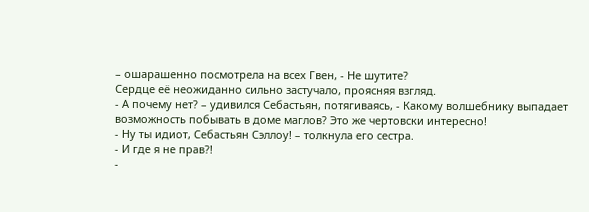– ошарашенно посмотрела на всех Гвен, - Не шутите?
Сердце её неожиданно сильно застучало, проясняя взгляд.
- А почему нет? – удивился Себастьян, потягиваясь, - Какому волшебнику выпадает возможность побывать в доме маглов? Это же чертовски интересно!
- Ну ты идиот, Себастьян Сэллоу! – толкнула его сестра.
- И где я не прав?!
-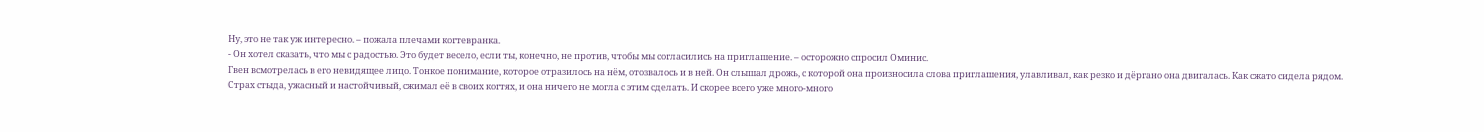Ну, это не так уж интересно. – пожала плечами когтевранка.
- Он хотел сказать, что мы с радостью. Это будет весело, если ты, конечно, не против, чтобы мы согласились на приглашение. – осторожно спросил Оминис.
Гвен всмотрелась в его невидящее лицо. Тонкое понимание, которое отразилось на нём, отозвалось и в ней. Он слышал дрожь, с которой она произносила слова приглашения, улавливал, как резко и дёргано она двигалась. Как сжато сидела рядом. Страх стыда, ужасный и настойчивый, сжимал её в своих когтях, и она ничего не могла с этим сделать. И скорее всего уже много-много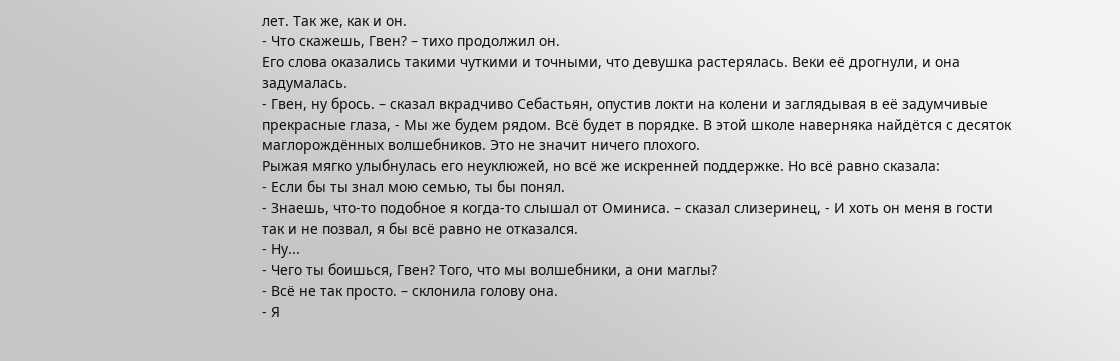лет. Так же, как и он.
- Что скажешь, Гвен? – тихо продолжил он.
Его слова оказались такими чуткими и точными, что девушка растерялась. Веки её дрогнули, и она задумалась.
- Гвен, ну брось. – сказал вкрадчиво Себастьян, опустив локти на колени и заглядывая в её задумчивые прекрасные глаза, - Мы же будем рядом. Всё будет в порядке. В этой школе наверняка найдётся с десяток маглорождённых волшебников. Это не значит ничего плохого.
Рыжая мягко улыбнулась его неуклюжей, но всё же искренней поддержке. Но всё равно сказала:
- Если бы ты знал мою семью, ты бы понял.
- Знаешь, что-то подобное я когда-то слышал от Оминиса. – сказал слизеринец, - И хоть он меня в гости так и не позвал, я бы всё равно не отказался.
- Ну...
- Чего ты боишься, Гвен? Того, что мы волшебники, а они маглы?
- Всё не так просто. – склонила голову она.
- Я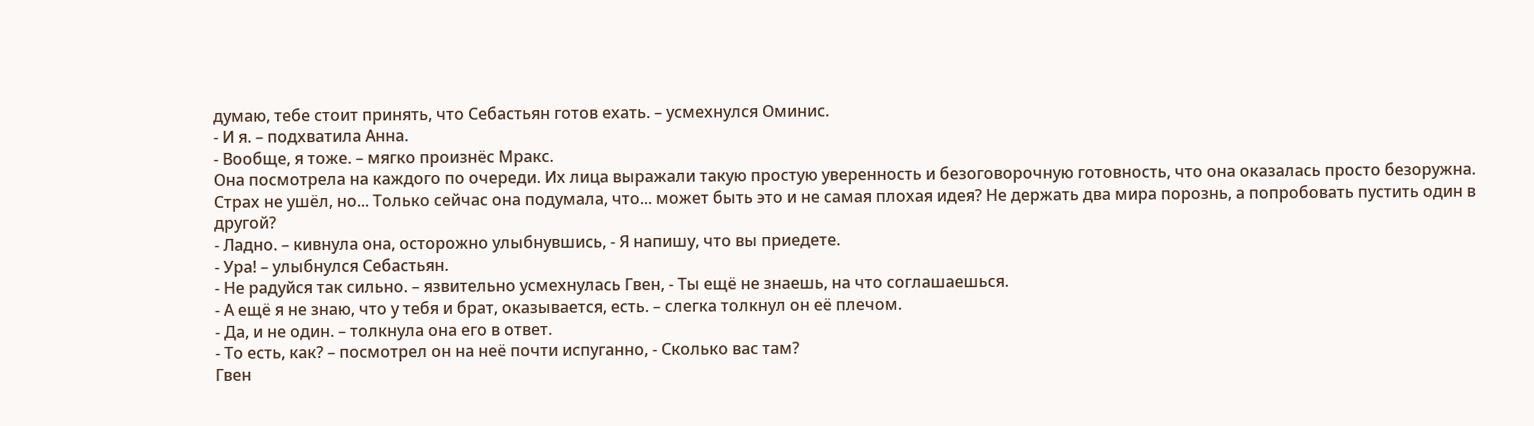думаю, тебе стоит принять, что Себастьян готов ехать. – усмехнулся Оминис.
- И я. – подхватила Анна.
- Вообще, я тоже. – мягко произнёс Мракс.
Она посмотрела на каждого по очереди. Их лица выражали такую простую уверенность и безоговорочную готовность, что она оказалась просто безоружна. Страх не ушёл, но... Только сейчас она подумала, что... может быть это и не самая плохая идея? Не держать два мира порознь, а попробовать пустить один в другой?
- Ладно. – кивнула она, осторожно улыбнувшись, - Я напишу, что вы приедете.
- Ура! – улыбнулся Себастьян.
- Не радуйся так сильно. – язвительно усмехнулась Гвен, - Ты ещё не знаешь, на что соглашаешься.
- А ещё я не знаю, что у тебя и брат, оказывается, есть. – слегка толкнул он её плечом.
- Да, и не один. – толкнула она его в ответ.
- То есть, как? – посмотрел он на неё почти испуганно, - Сколько вас там?
Гвен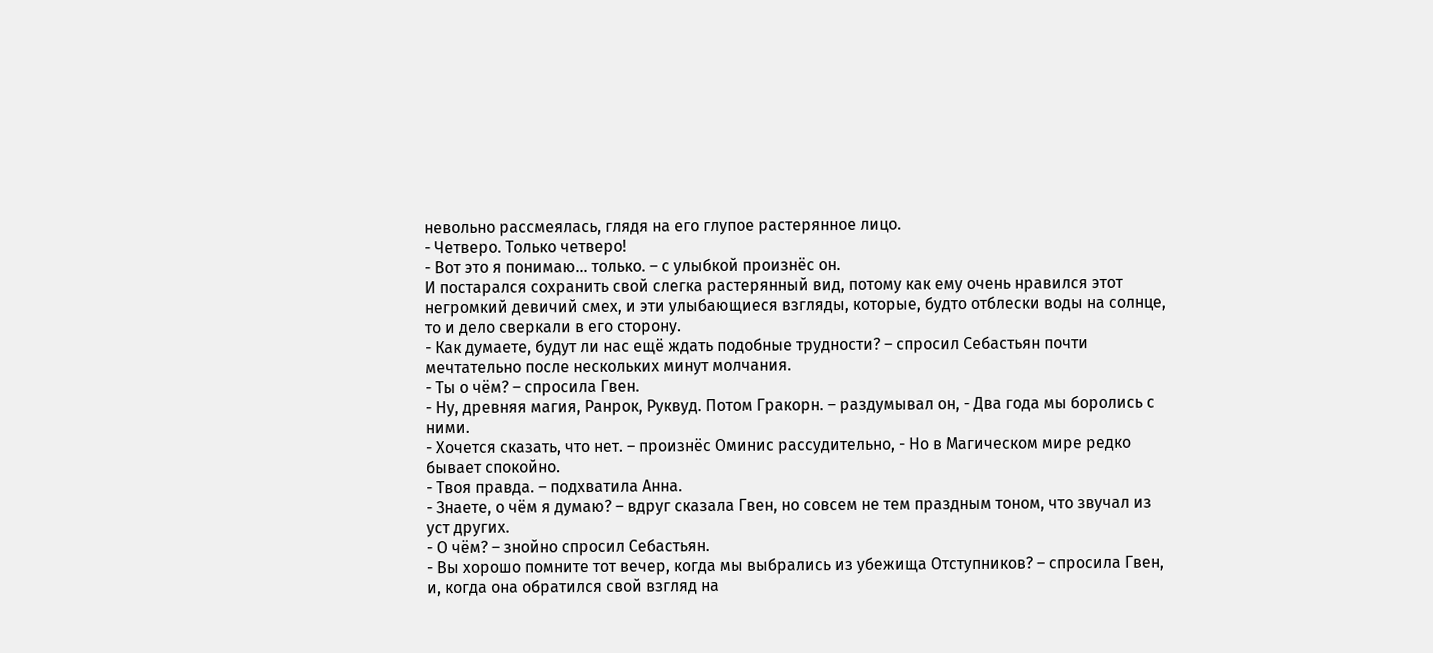невольно рассмеялась, глядя на его глупое растерянное лицо.
- Четверо. Только четверо!
- Вот это я понимаю... только. – с улыбкой произнёс он.
И постарался сохранить свой слегка растерянный вид, потому как ему очень нравился этот негромкий девичий смех, и эти улыбающиеся взгляды, которые, будто отблески воды на солнце, то и дело сверкали в его сторону.
- Как думаете, будут ли нас ещё ждать подобные трудности? – спросил Себастьян почти мечтательно после нескольких минут молчания.
- Ты о чём? – спросила Гвен.
- Ну, древняя магия, Ранрок, Руквуд. Потом Гракорн. – раздумывал он, - Два года мы боролись с ними.
- Хочется сказать, что нет. – произнёс Оминис рассудительно, - Но в Магическом мире редко бывает спокойно.
- Твоя правда. – подхватила Анна.
- Знаете, о чём я думаю? – вдруг сказала Гвен, но совсем не тем праздным тоном, что звучал из уст других.
- О чём? – знойно спросил Себастьян.
- Вы хорошо помните тот вечер, когда мы выбрались из убежища Отступников? – спросила Гвен, и, когда она обратился свой взгляд на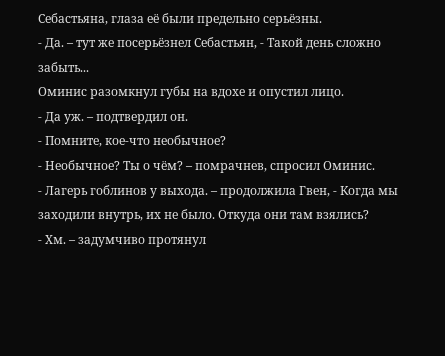Себастьяна, глаза её были предельно серьёзны.
- Да. – тут же посерьёзнел Себастьян, - Такой день сложно забыть...
Оминис разомкнул губы на вдохе и опустил лицо.
- Да уж. – подтвердил он.
- Помните, кое-что необычное?
- Необычное? Ты о чём? – помрачнев, спросил Оминис.
- Лагерь гоблинов у выхода. – продолжила Гвен, - Когда мы заходили внутрь, их не было. Откуда они там взялись?
- Хм. – задумчиво протянул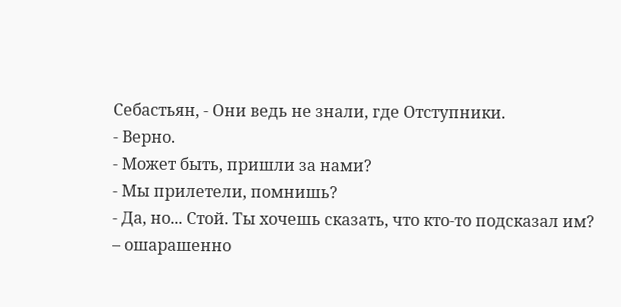Себастьян, - Они ведь не знали, где Отступники.
- Верно.
- Может быть, пришли за нами?
- Мы прилетели, помнишь?
- Да, но... Стой. Ты хочешь сказать, что кто-то подсказал им? – ошарашенно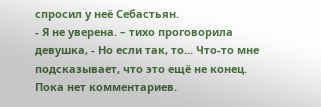спросил у неё Себастьян.
- Я не уверена. – тихо проговорила девушка, - Но если так, то... Что-то мне подсказывает, что это ещё не конец.
Пока нет комментариев.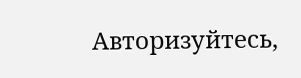Авторизуйтесь,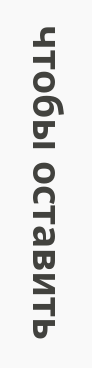чтобы оставить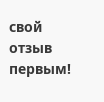свой отзыв первым!